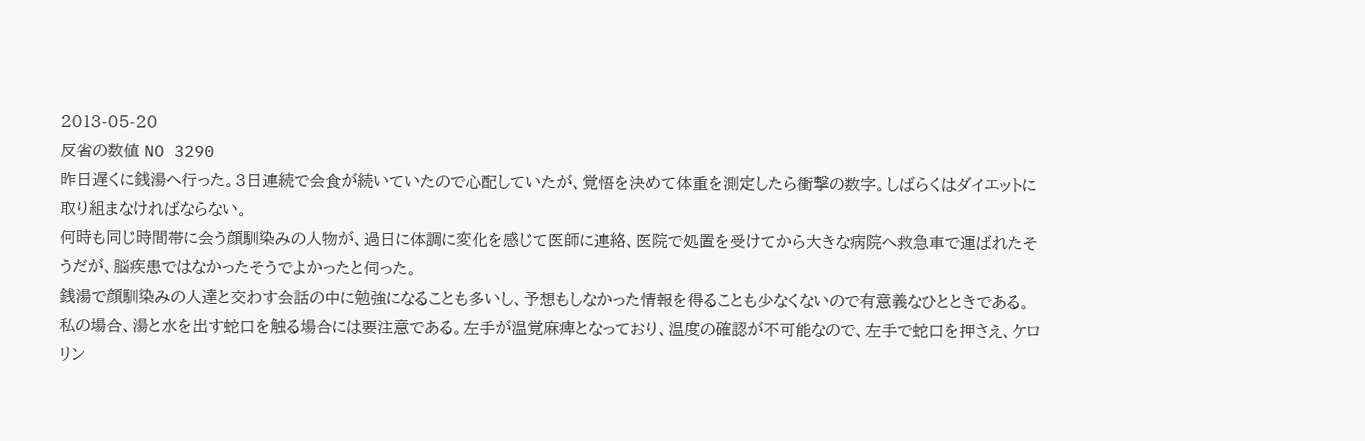2013-05-20
反省の数値 NO 3290
昨日遅くに銭湯へ行った。3日連続で会食が続いていたので心配していたが、覚悟を決めて体重を測定したら衝撃の数字。しばらくはダイエットに取り組まなければならない。
何時も同じ時間帯に会う顔馴染みの人物が、過日に体調に変化を感じて医師に連絡、医院で処置を受けてから大きな病院へ救急車で運ばれたそうだが、脳疾患ではなかったそうでよかったと伺った。
銭湯で顔馴染みの人達と交わす会話の中に勉強になることも多いし、予想もしなかった情報を得ることも少なくないので有意義なひとときである。
私の場合、湯と水を出す蛇口を触る場合には要注意である。左手が温覚麻痺となっており、温度の確認が不可能なので、左手で蛇口を押さえ、ケロリン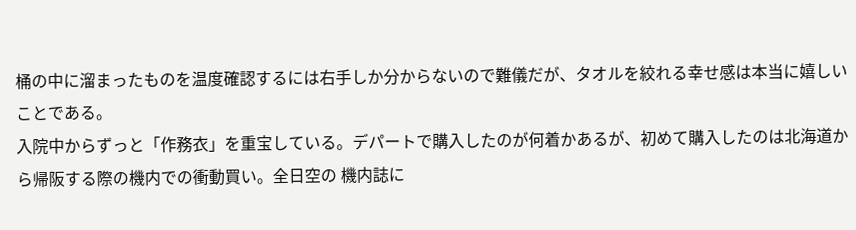桶の中に溜まったものを温度確認するには右手しか分からないので難儀だが、タオルを絞れる幸せ感は本当に嬉しいことである。
入院中からずっと「作務衣」を重宝している。デパートで購入したのが何着かあるが、初めて購入したのは北海道から帰阪する際の機内での衝動買い。全日空の 機内誌に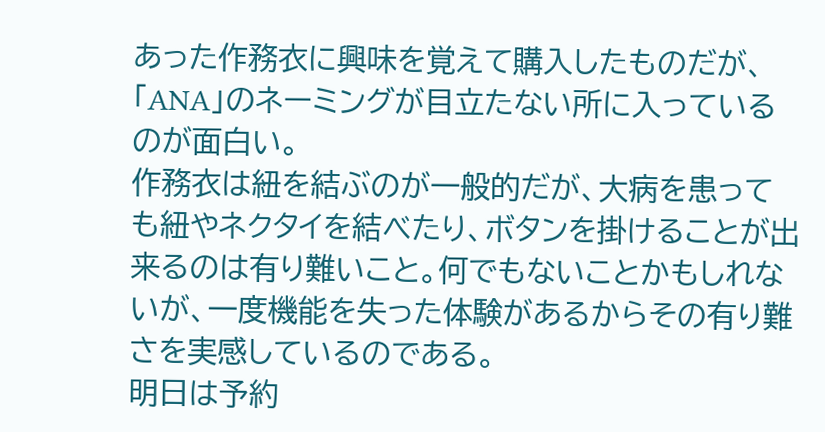あった作務衣に興味を覚えて購入したものだが、「ANA」のネーミングが目立たない所に入っているのが面白い。
作務衣は紐を結ぶのが一般的だが、大病を患っても紐やネクタイを結べたり、ボタンを掛けることが出来るのは有り難いこと。何でもないことかもしれないが、一度機能を失った体験があるからその有り難さを実感しているのである。
明日は予約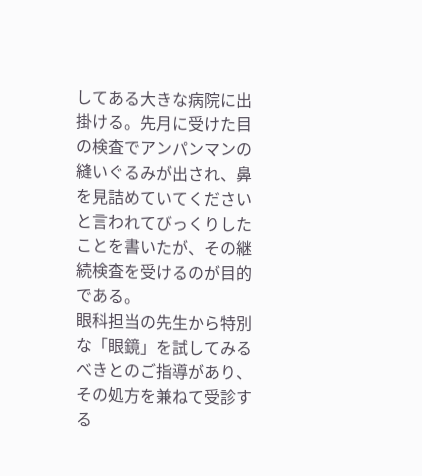してある大きな病院に出掛ける。先月に受けた目の検査でアンパンマンの縫いぐるみが出され、鼻を見詰めていてくださいと言われてびっくりしたことを書いたが、その継続検査を受けるのが目的である。
眼科担当の先生から特別な「眼鏡」を試してみるべきとのご指導があり、その処方を兼ねて受診する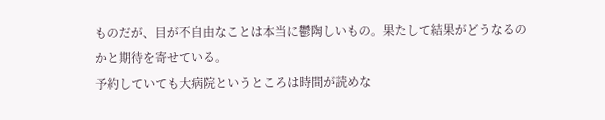ものだが、目が不自由なことは本当に鬱陶しいもの。果たして結果がどうなるのかと期待を寄せている。
予約していても大病院というところは時間が読めな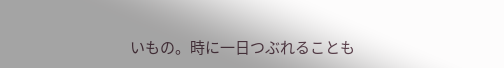いもの。時に一日つぶれることも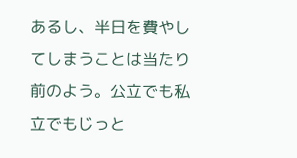あるし、半日を費やしてしまうことは当たり前のよう。公立でも私立でもじっと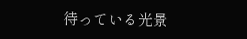待っている光景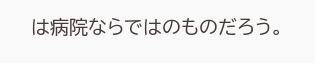は病院ならではのものだろう。